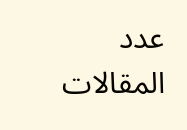عدد المقالات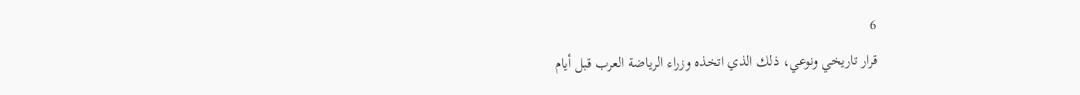6
قرار تاريخي ونوعي، ذلك الذي اتخذه وزراء الرياضة العرب قبل أيام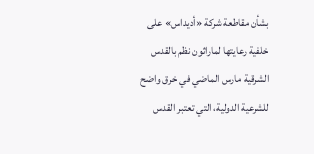بشأن مقاطعة شركة «أديداس» على خلفية رعايتها لماراثون نظم بالقدس الشرقية مارس الماضي في خرق واضح للشرعية الدولية، التي تعتبر القدس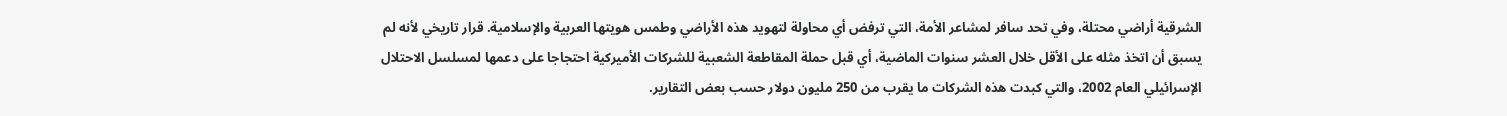الشرقية أراضي محتلة، وفي تحد سافر لمشاعر الأمة، التي ترفض أي محاولة لتهويد هذه الأراضي وطمس هويتها العربية والإسلامية. قرار تاريخي لأنه لم يسبق أن اتخذ مثله على الأقل خلال العشر سنوات الماضية، أي قبل حملة المقاطعة الشعبية للشركات الأميركية احتجاجا على دعمها لمسلسل الاحتلال الإسرائيلي العام 2002، والتي كبدت هذه الشركات ما يقرب من 250 مليون دولار حسب بعض التقارير.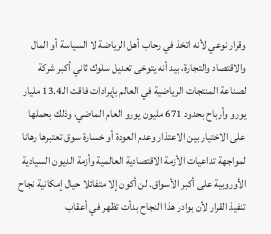وقرار نوعي لأنه اتخذ في رحاب أهل الرياضة لا السياسة أو المال والاقتصاد والتجارة، بيد أنه يتوخى تعديل سلوك ثاني أكبر شركة لصناعة المنتجات الرياضية في العالم بإيرادات فاقت الـ13.4 مليار يورو وأرباح بحدود 671 مليون يورو العام الماضي، وذلك بحملها على الاختيار بين الاعتذار وعدم العودة أو خسارة سوق تعتبرها رهانا لمواجهة تداعيات الأزمة الاقتصادية العالمية وأزمة الديون السيادية الأوروبية على أكبر الأسواق. لن أكون إلا متفائلا حيال إمكانية نجاح تنفيذ القرار لأن بوادر هذا النجاح بدأت تظهر في أعقاب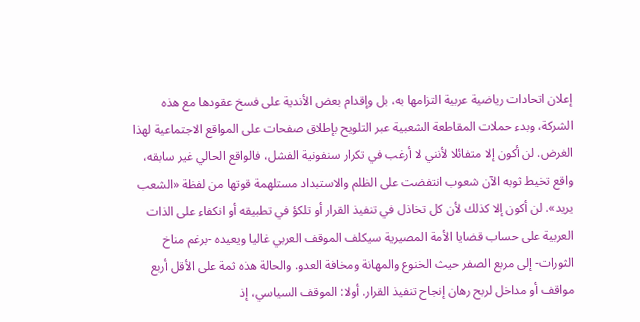إعلان اتحادات رياضية عربية التزامها به، بل وإقدام بعض الأندية على فسخ عقودها مع هذه الشركة، وبدء حملات المقاطعة الشعبية عبر التلويح بإطلاق صفحات على المواقع الاجتماعية لهذا الغرض. لن أكون إلا متفائلا لأنني لا أرغب في تكرار سنفونية الفشل، فالواقع الحالي غير سابقه، واقع تخيط ثوبه الآن شعوب انتفضت على الظلم والاستبداد مستلهمة قوتها من لفظة «الشعب يريد». لن أكون إلا كذلك لأن كل تخاذل في تنفيذ القرار أو تلكؤ في تطبيقه أو انكفاء على الذات العربية على حساب قضايا الأمة المصيرية سيكلف الموقف العربي غاليا ويعيده -برغم مناخ الثورات- إلى مربع الصفر حيث الخنوع والمهانة ومخافة العدو. والحالة هذه ثمة على الأقل أربع مواقف أو مداخل لربح رهان إنجاح تنفيذ القرار. أولا: الموقف السياسي، إذ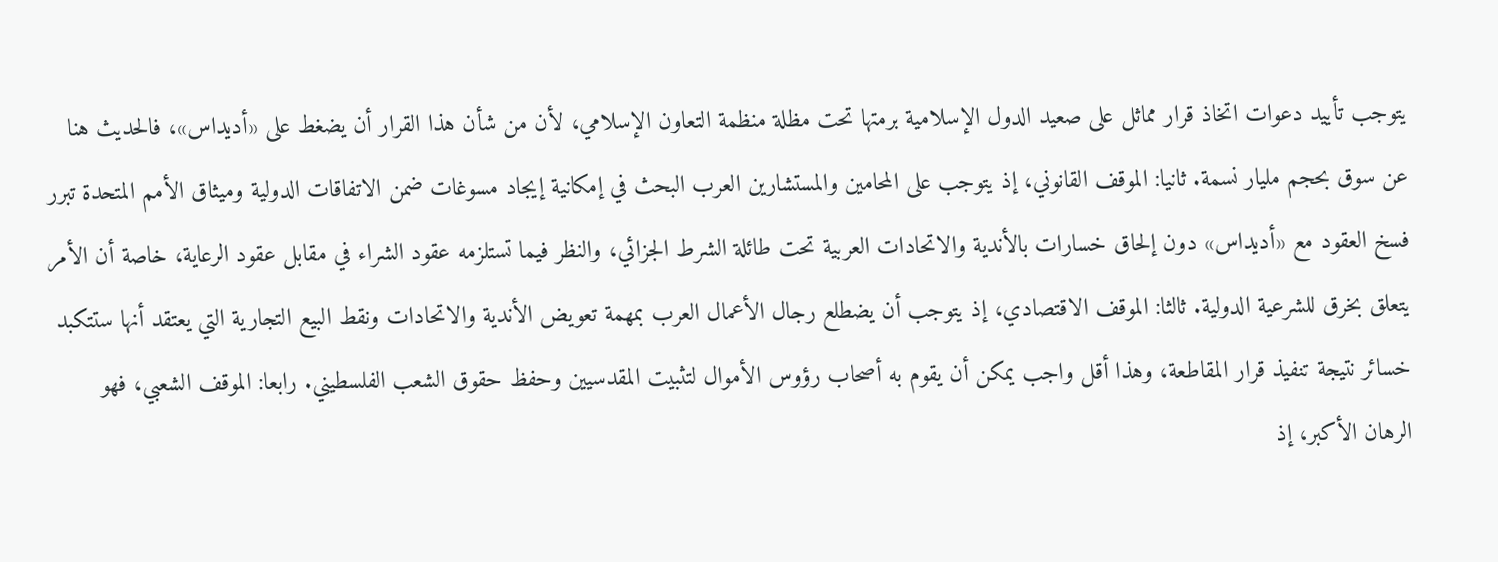يتوجب تأييد دعوات اتخاذ قرار مماثل على صعيد الدول الإسلامية برمتها تحت مظلة منظمة التعاون الإسلامي، لأن من شأن هذا القرار أن يضغط على «أديداس»، فالحديث هنا عن سوق بحجم مليار نسمة. ثانيا: الموقف القانوني، إذ يتوجب على المحامين والمستشارين العرب البحث في إمكانية إيجاد مسوغات ضمن الاتفاقات الدولية وميثاق الأمم المتحدة تبرر فسخ العقود مع «أديداس» دون إلحاق خسارات بالأندية والاتحادات العربية تحت طائلة الشرط الجزائي، والنظر فيما تستلزمه عقود الشراء في مقابل عقود الرعاية، خاصة أن الأمر يتعلق بخرق للشرعية الدولية. ثالثا: الموقف الاقتصادي، إذ يتوجب أن يضطلع رجال الأعمال العرب بمهمة تعويض الأندية والاتحادات ونقط البيع التجارية التي يعتقد أنها ستتكبد خسائر نتيجة تنفيذ قرار المقاطعة، وهذا أقل واجب يمكن أن يقوم به أصحاب رؤوس الأموال لتثبيت المقدسيين وحفظ حقوق الشعب الفلسطيني. رابعا: الموقف الشعبي، فهو الرهان الأكبر، إذ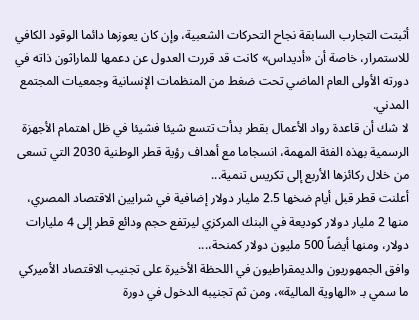أثبتت التجارب السابقة نجاح التحركات الشعبية، وإن كان يعوزها دائما الوقود الكافي للاستمرار، خاصة أن «أديداس» كانت قد قررت العدول عن دعمها للماراثون ذاته في دورته الأولى العام الماضي تحت ضغط من المنظمات الإنسانية وجمعيات المجتمع المدني.
لا شك أن قاعدة رواد الأعمال بقطر بدأت تتسع شيئا فشيئا في ظل اهتمام الأجهزة الرسمية بهذه الفئة المهمة، انسجاما مع أهداف رؤية قطر الوطنية 2030 التي تسعى من خلال ركائزها الأربع إلى تكريس تنمية...
أعلنت قطر قبل أيام ضخها 2.5 مليار دولار إضافية في شرايين الاقتصاد المصري، منها 2 مليار دولار كوديعة في البنك المركزي ليرتفع حجم ودائع قطر إلى 4 مليارات دولار، ومنها أيضاً 500 مليون دولار كمنحة،...
وافق الجمهوريون والديمقراطيون في اللحظة الأخيرة على تجنيب الاقتصاد الأميركي ما سمي بـ «الهاوية المالية»، ومن ثم تجنيبه الدخول في دورة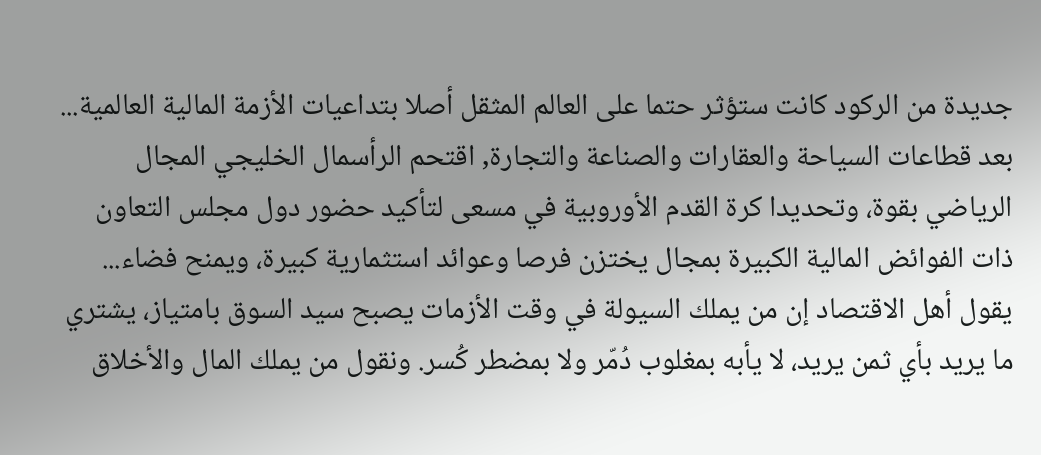جديدة من الركود كانت ستؤثر حتما على العالم المثقل أصلا بتداعيات الأزمة المالية العالمية...
بعد قطاعات السياحة والعقارات والصناعة والتجارة, اقتحم الرأسمال الخليجي المجال الرياضي بقوة، وتحديدا كرة القدم الأوروبية في مسعى لتأكيد حضور دول مجلس التعاون ذات الفوائض المالية الكبيرة بمجال يختزن فرصا وعوائد استثمارية كبيرة، ويمنح فضاء...
يقول أهل الاقتصاد إن من يملك السيولة في وقت الأزمات يصبح سيد السوق بامتياز، يشتري ما يريد بأي ثمن يريد، لا يأبه بمغلوب دُمّر ولا بمضطر كُسر. ونقول من يملك المال والأخلاق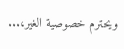ويحترم خصوصية الغير،...